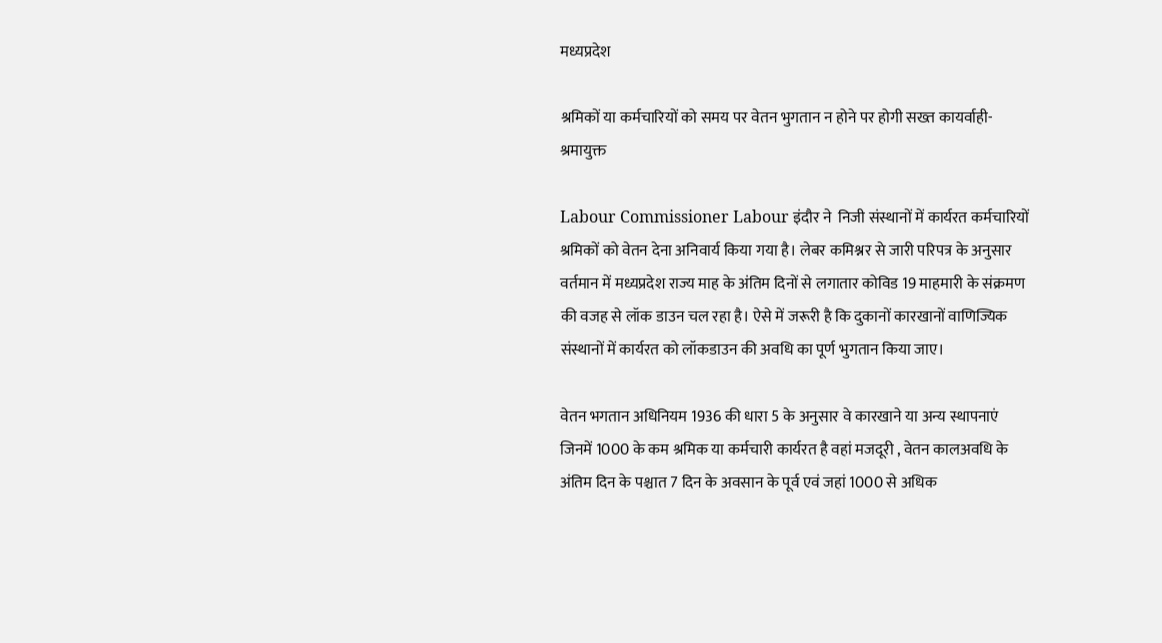मध्यप्रदेश

श्रमिकों या कर्मचारियों को समय पर वेतन भुगतान न होने पर होगी सख्‍त कायर्वाही-श्रमायुक्त

Labour Commissioner Labour इंदौर ने  निजी संस्थानों में कार्यरत कर्मचारियों श्रमिकों को वेतन देना अनिवार्य किया गया है। लेबर कमिश्नर से जारी परिपत्र के अनुसार वर्तमान में मध्यप्रदेश राज्य माह के अंतिम दिनों से लगातार कोविड 19 माहमारी के संक्रमण की वजह से लॉक डाउन चल रहा है। ऐसे में जरूरी है कि दुकानों कारखानों वाणिज्यिक संस्थानों में कार्यरत को लॉकडाउन की अवधि का पूर्ण भुगतान किया जाए।

वेतन भगतान अधिनियम 1936 की धारा 5 के अनुसार वे कारखाने या अन्य स्थापनाएं जिनमें 1000 के कम श्रमिक या कर्मचारी कार्यरत है वहां मजदूरी , वेतन कालअवधि के अंतिम दिन के पश्चात 7 दिन के अवसान के पूर्व एवं जहां 1000 से अधिक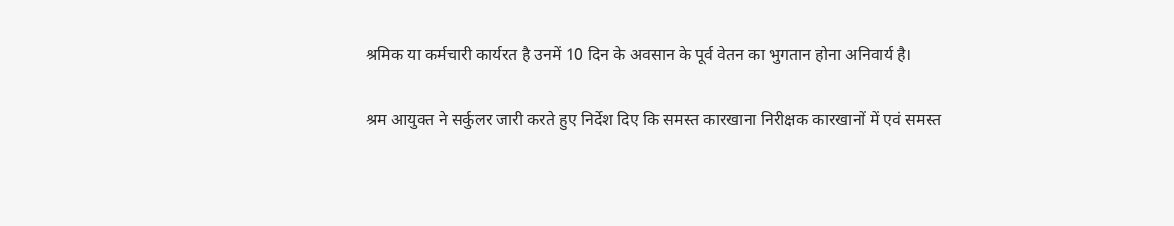श्रमिक या कर्मचारी कार्यरत है उनमें 10 दिन के अवसान के पूर्व वेतन का भुगतान होना अनिवार्य है।

श्रम आयुक्‍त ने सर्कुलर जारी करते हुए निर्देश दिए कि समस्त कारखाना निरीक्षक कारखानों में एवं समस्त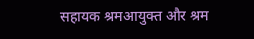सहायक श्रमआयुक्त और श्रम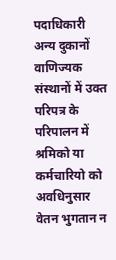पदाधिकारी अन्य दुकानों वाणिज्यक संस्थानों में उक्त परिपत्र के परिपालन में श्रमिको या कर्मचारियो को अवधिनुसार वेतन भुगतान न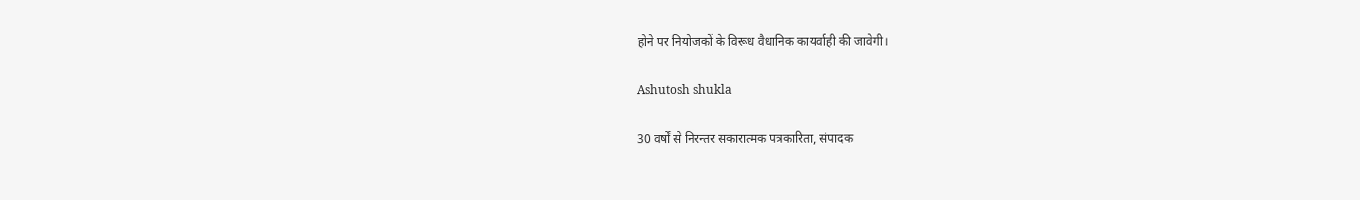होने पर नियोजकों के विरूध वैधानिक कायर्वाही की जावेगी।

Ashutosh shukla

30 वर्षों से निरन्तर सकारात्मक पत्रकारिता, संपादक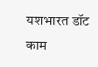यशभारत डॉट काम